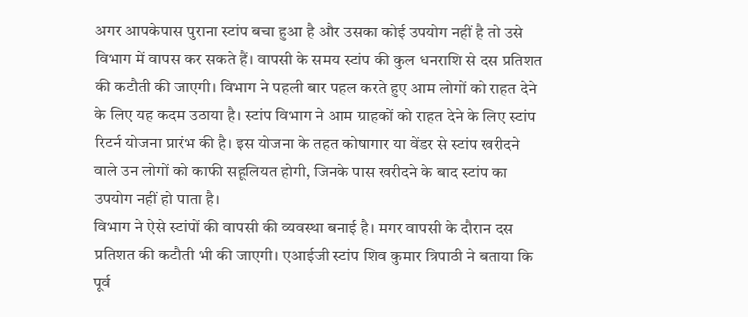अगर आपकेपास पुराना स्टांप बचा हुआ है और उसका कोई उपयोग नहीं है तो उसे विभाग में वापस कर सकते हैं। वापसी के समय स्टांप की कुल धनराशि से दस प्रतिशत की कटौती की जाएगी। विभाग ने पहली बार पहल करते हुए आम लोगों को राहत देने के लिए यह कदम उठाया है। स्टांप विभाग ने आम ग्राहकों को राहत देने के लिए स्टांप रिटर्न योजना प्रारंभ की है। इस योजना के तहत कोषागार या वेंडर से स्टांप खरीदने वाले उन लोगों को काफी सहूलियत होगी, जिनके पास खरीदने के बाद स्टांप का उपयोग नहीं हो पाता है।
विभाग ने ऐसे स्टांपों की वापसी की व्यवस्था बनाई है। मगर वापसी के दौरान दस प्रतिशत की कटौती भी की जाएगी। एआईजी स्टांप शिव कुमार त्रिपाठी ने बताया कि पूर्व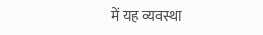में यह व्यवस्था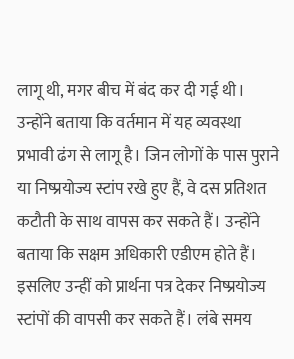लागू थी, मगर बीच में बंद कर दी गई थी। उन्होंने बताया कि वर्तमान में यह व्यवस्था प्रभावी ढंग से लागू है। जिन लोगों के पास पुराने या निष्प्रयोज्य स्टांप रखे हुए हैं, वे दस प्रतिशत कटौती के साथ वापस कर सकते हैं। उन्होंने बताया कि सक्षम अधिकारी एडीएम होते हैं। इसलिए उन्हीं को प्रार्थना पत्र देकर निष्प्रयोज्य स्टांपों की वापसी कर सकते हैं। लंबे समय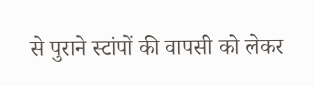से पुराने स्टांपों की वापसी को लेकर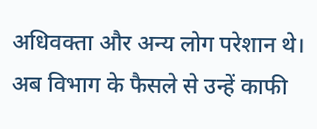अधिवक्ता और अन्य लोग परेशान थे। अब विभाग के फैसले से उन्हें काफी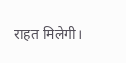राहत मिलेगी।